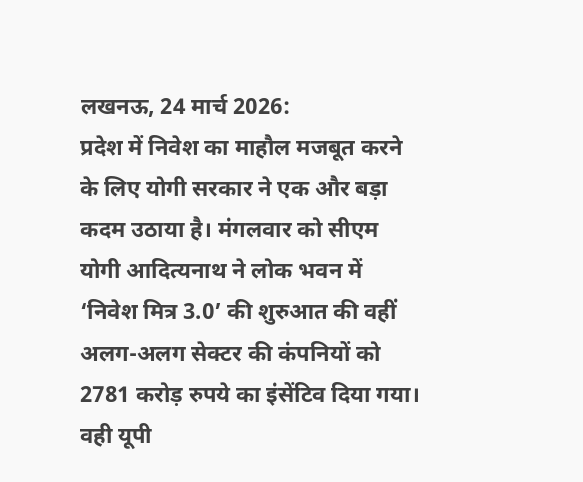लखनऊ, 24 मार्च 2026:
प्रदेश में निवेश का माहौल मजबूत करने के लिए योगी सरकार ने एक और बड़ा कदम उठाया है। मंगलवार को सीएम योगी आदित्यनाथ ने लोक भवन में ‘निवेश मित्र 3.0’ की शुरुआत की वहीं अलग-अलग सेक्टर की कंपनियों को 2781 करोड़ रुपये का इंसेंटिव दिया गया। वही यूपी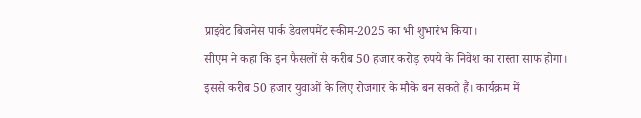प्राइवेट बिजनेस पार्क डेवलपमेंट स्कीम-2025 का भी शुभारंभ किया।
सीएम ने कहा कि इन फैसलों से करीब 50 हजार करोड़ रुपये के निवेश का रास्ता साफ होगा। इससे करीब 50 हजार युवाओं के लिए रोजगार के मौके बन सकते हैं। कार्यक्रम में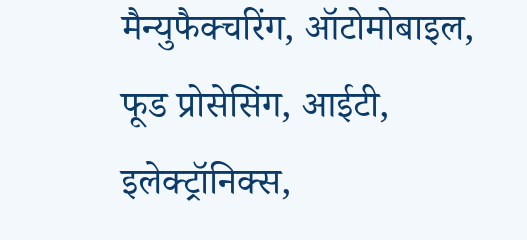मैन्युफैक्चरिंग, ऑटोमोबाइल, फूड प्रोसेसिंग, आईटी, इलेक्ट्रॉनिक्स,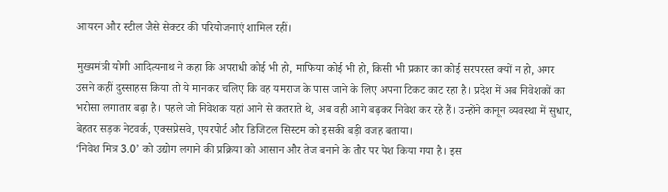आयरन और स्टील जैसे सेक्टर की परियोजनाएं शामिल रहीं।

मुख्यमंत्री योगी आदित्यनाथ ने कहा कि अपराधी कोई भी हो, माफिया कोई भी हो, किसी भी प्रकार का कोई सरपरस्त क्यों न हो, अगर उसने कहीं दुस्साहस किया तो ये मानकर चलिए कि वह यमराज के पास जाने के लिए अपना टिकट काट रहा है। प्रदेश में अब निवेशकों का भरोसा लगातार बढ़ा है। पहले जो निवेशक यहां आने से कतराते थे, अब वही आगे बढ़कर निवेश कर रहे हैं। उन्होंने कानून व्यवस्था में सुधार, बेहतर सड़क नेटवर्क, एक्सप्रेसवे, एयरपोर्ट और डिजिटल सिस्टम को इसकी बड़ी वजह बताया।
‘निवेश मित्र 3.0’ को उद्योग लगाने की प्रक्रिया को आसान और तेज बनाने के तौर पर पेश किया गया है। इस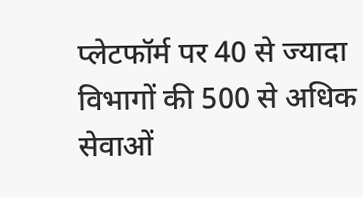प्लेटफॉर्म पर 40 से ज्यादा विभागों की 500 से अधिक सेवाओं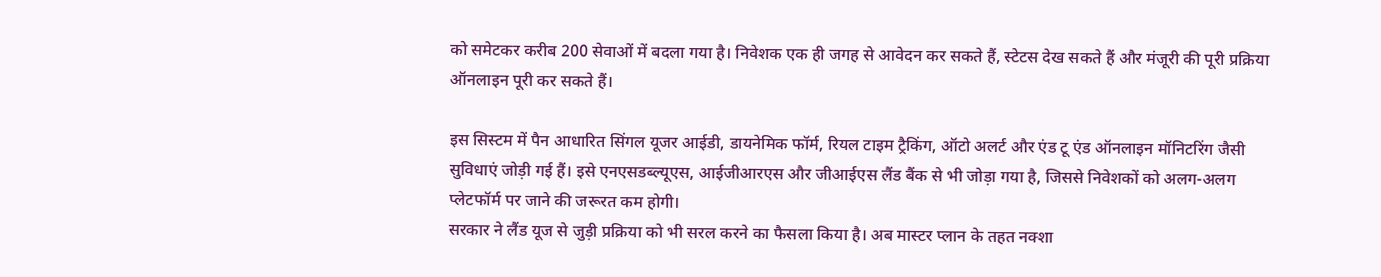को समेटकर करीब 200 सेवाओं में बदला गया है। निवेशक एक ही जगह से आवेदन कर सकते हैं, स्टेटस देख सकते हैं और मंजूरी की पूरी प्रक्रिया ऑनलाइन पूरी कर सकते हैं।

इस सिस्टम में पैन आधारित सिंगल यूजर आईडी, डायनेमिक फॉर्म, रियल टाइम ट्रैकिंग, ऑटो अलर्ट और एंड टू एंड ऑनलाइन मॉनिटरिंग जैसी सुविधाएं जोड़ी गई हैं। इसे एनएसडब्ल्यूएस, आईजीआरएस और जीआईएस लैंड बैंक से भी जोड़ा गया है, जिससे निवेशकों को अलग-अलग प्लेटफॉर्म पर जाने की जरूरत कम होगी।
सरकार ने लैंड यूज से जुड़ी प्रक्रिया को भी सरल करने का फैसला किया है। अब मास्टर प्लान के तहत नक्शा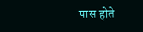पास होते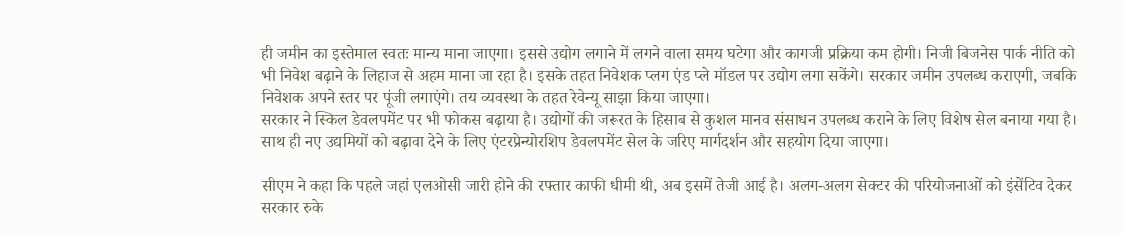ही जमीन का इस्तेमाल स्वतः मान्य माना जाएगा। इससे उद्योग लगाने में लगने वाला समय घटेगा और कागजी प्रक्रिया कम होगी। निजी बिजनेस पार्क नीति को भी निवेश बढ़ाने के लिहाज से अहम माना जा रहा है। इसके तहत निवेशक प्लग एंड प्ले मॉडल पर उद्योग लगा सकेंगे। सरकार जमीन उपलब्ध कराएगी, जबकि निवेशक अपने स्तर पर पूंजी लगाएंगे। तय व्यवस्था के तहत रेवेन्यू साझा किया जाएगा।
सरकार ने स्किल डेवलपमेंट पर भी फोकस बढ़ाया है। उद्योगों की जरूरत के हिसाब से कुशल मानव संसाधन उपलब्ध कराने के लिए विशेष सेल बनाया गया है। साथ ही नए उद्यमियों को बढ़ावा देने के लिए एंटरप्रेन्योरशिप डेवलपमेंट सेल के जरिए मार्गदर्शन और सहयोग दिया जाएगा।

सीएम ने कहा कि पहले जहां एलओसी जारी होने की रफ्तार काफी धीमी थी, अब इसमें तेजी आई है। अलग-अलग सेक्टर की परियोजनाओं को इंसेंटिव देकर सरकार रुके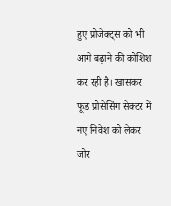हुए प्रोजेक्ट्स को भी आगे बढ़ाने की कोशिश कर रही है। खासकर फूड प्रोसेसिंग सेक्टर में नए निवेश को लेकर जोर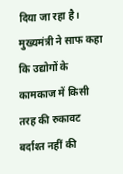दिया जा रहा है। मुख्यमंत्री ने साफ कहा कि उद्योगों के कामकाज में किसी तरह की रुकावट बर्दाश्त नहीं की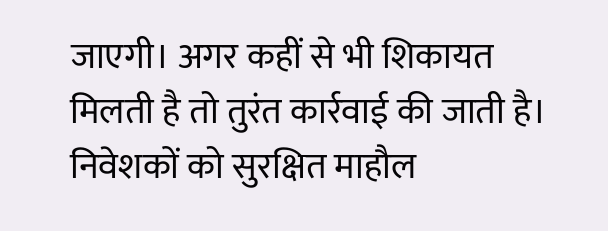जाएगी। अगर कहीं से भी शिकायत मिलती है तो तुरंत कार्रवाई की जाती है। निवेशकों को सुरक्षित माहौल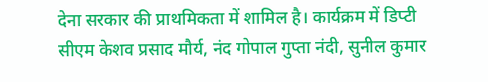देना सरकार की प्राथमिकता में शामिल है। कार्यक्रम में डिप्टी सीएम केशव प्रसाद मौर्य, नंद गोपाल गुप्ता नंदी, सुनील कुमार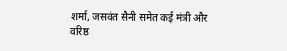शर्मा, जसवंत सैनी समेत कई मंत्री और वरिष्ठ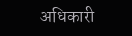अधिकारी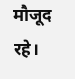मौजूद रहे।